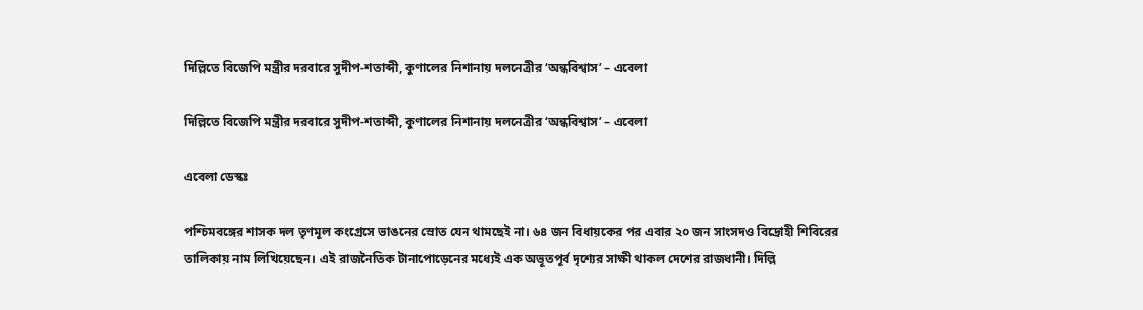দিল্লিতে বিজেপি মন্ত্রীর দরবারে সুদীপ-শতাব্দী, কুণালের নিশানায় দলনেত্রীর ‘অন্ধবিশ্বাস’ – এবেলা

দিল্লিতে বিজেপি মন্ত্রীর দরবারে সুদীপ-শতাব্দী, কুণালের নিশানায় দলনেত্রীর ‘অন্ধবিশ্বাস’ – এবেলা

এবেলা ডেস্কঃ

পশ্চিমবঙ্গের শাসক দল তৃণমূল কংগ্রেসে ভাঙনের স্রোত যেন থামছেই না। ৬৪ জন বিধায়কের পর এবার ২০ জন সাংসদও বিদ্রোহী শিবিরের তালিকায় নাম লিখিয়েছেন। এই রাজনৈতিক টানাপোড়েনের মধ্যেই এক অভূতপূর্ব দৃশ্যের সাক্ষী থাকল দেশের রাজধানী। দিল্লি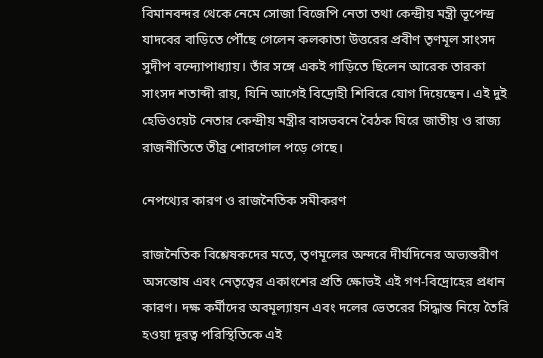বিমানবন্দর থেকে নেমে সোজা বিজেপি নেতা তথা কেন্দ্রীয় মন্ত্রী ভূপেন্দ্র যাদবের বাড়িতে পৌঁছে গেলেন কলকাতা উত্তরের প্রবীণ তৃণমূল সাংসদ সুদীপ বন্দ্যোপাধ্যায়। তাঁর সঙ্গে একই গাড়িতে ছিলেন আরেক তারকা সাংসদ শতাব্দী রায়, যিনি আগেই বিদ্রোহী শিবিরে যোগ দিয়েছেন। এই দুই হেভিওয়েট নেতার কেন্দ্রীয় মন্ত্রীর বাসভবনে বৈঠক ঘিরে জাতীয় ও রাজ্য রাজনীতিতে তীব্র শোরগোল পড়ে গেছে।

নেপথ্যের কারণ ও রাজনৈতিক সমীকরণ

রাজনৈতিক বিশ্লেষকদের মতে, তৃণমূলের অন্দরে দীর্ঘদিনের অভ্যন্তরীণ অসন্তোষ এবং নেতৃত্বের একাংশের প্রতি ক্ষোভই এই গণ-বিদ্রোহের প্রধান কারণ। দক্ষ কর্মীদের অবমূল্যায়ন এবং দলের ভেতরের সিদ্ধান্ত নিয়ে তৈরি হওয়া দূরত্ব পরিস্থিতিকে এই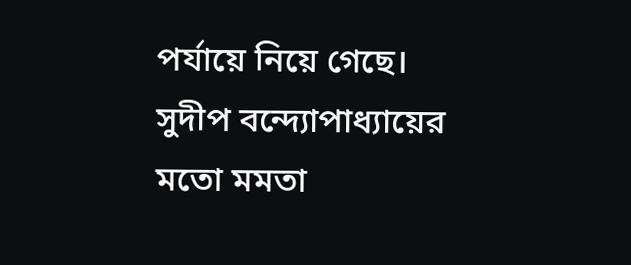পর্যায়ে নিয়ে গেছে। সুদীপ বন্দ্যোপাধ্যায়ের মতো মমতা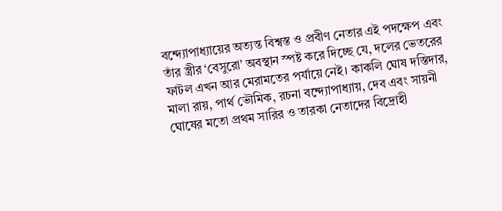বন্দ্যোপাধ্যায়ের অত্যন্ত বিশ্বস্ত ও প্রবীণ নেতার এই পদক্ষেপ এবং তাঁর স্ত্রীর ‘বেসুরো’ অবস্থান স্পষ্ট করে দিচ্ছে যে, দলের ভেতরের ফাটল এখন আর মেরামতের পর্যায়ে নেই। কাকলি ঘোষ দস্তিদার, মালা রায়, পার্থ ভৌমিক, রচনা বন্দ্যোপাধ্যায়, দেব এবং সায়নী ঘোষের মতো প্রথম সারির ও তারকা নেতাদের বিদ্রোহী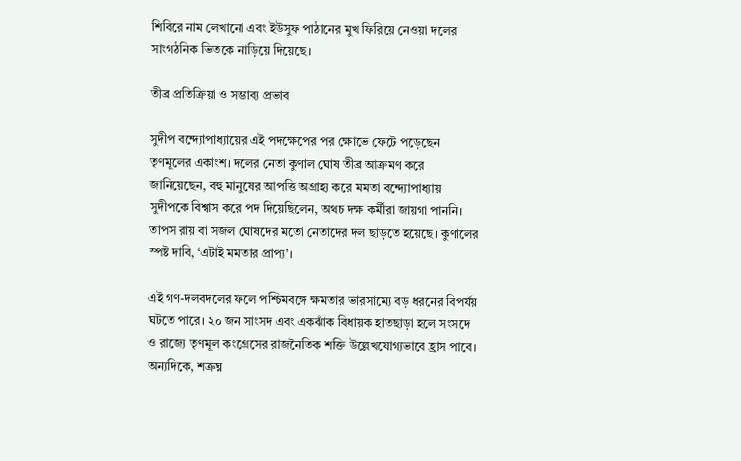শিবিরে নাম লেখানো এবং ইউসুফ পাঠানের মুখ ফিরিয়ে নেওয়া দলের সাংগঠনিক ভিতকে নাড়িয়ে দিয়েছে।

তীব্র প্রতিক্রিয়া ও সম্ভাব্য প্রভাব

সুদীপ বন্দ্যোপাধ্যায়ের এই পদক্ষেপের পর ক্ষোভে ফেটে পড়েছেন তৃণমূলের একাংশ। দলের নেতা কুণাল ঘোষ তীব্র আক্রমণ করে জানিয়েছেন, বহু মানুষের আপত্তি অগ্রাহ্য করে মমতা বন্দ্যোপাধ্যায় সুদীপকে বিশ্বাস করে পদ দিয়েছিলেন, অথচ দক্ষ কর্মীরা জায়গা পাননি। তাপস রায় বা সজল ঘোষদের মতো নেতাদের দল ছাড়তে হয়েছে। কুণালের স্পষ্ট দাবি, ‘এটাই মমতার প্রাপ্য’।

এই গণ-দলবদলের ফলে পশ্চিমবঙ্গে ক্ষমতার ভারসাম্যে বড় ধরনের বিপর্যয় ঘটতে পারে। ২০ জন সাংসদ এবং একঝাঁক বিধায়ক হাতছাড়া হলে সংসদে ও রাজ্যে তৃণমূল কংগ্রেসের রাজনৈতিক শক্তি উল্লেখযোগ্যভাবে হ্রাস পাবে। অন্যদিকে, শত্রুঘ্ন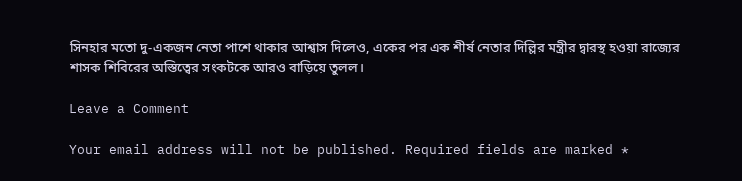সিনহার মতো দু-একজন নেতা পাশে থাকার আশ্বাস দিলেও, একের পর এক শীর্ষ নেতার দিল্লির মন্ত্রীর দ্বারস্থ হওয়া রাজ্যের শাসক শিবিরের অস্তিত্বের সংকটকে আরও বাড়িয়ে তুলল।

Leave a Comment

Your email address will not be published. Required fields are marked *